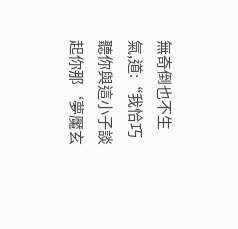無奇倒也不生氣,道:“我恰巧聽你與這小子談起你那‘夢魘玄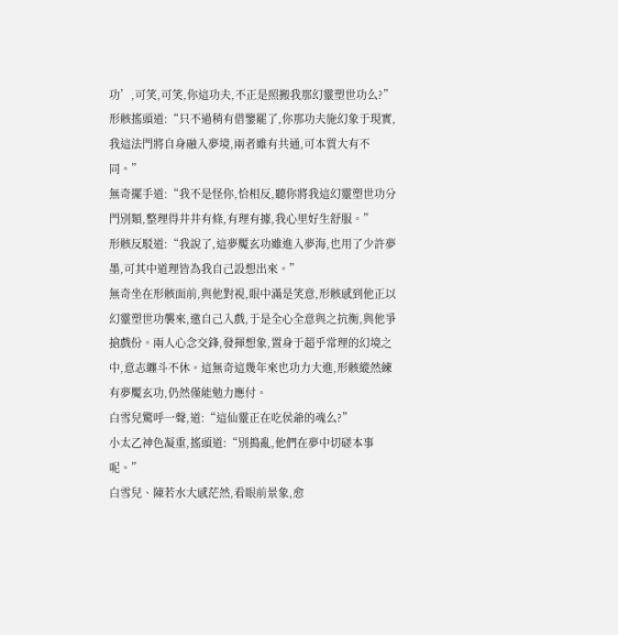功’,可笑,可笑,你這功夫,不正是照搬我那幻靈塑世功么?”
形骸搖頭道:“只不過稍有借鑒罷了,你那功夫施幻象于現實,我這法門將自身融入夢境,兩者雖有共通,可本質大有不同。”
無奇擺手道:“我不是怪你,恰相反,聽你將我這幻靈塑世功分門別類,整理得井井有條,有理有據,我心里好生舒服。”
形骸反駁道:“我說了,這夢魘玄功雖進入夢海,也用了少許夢墨,可其中道理皆為我自己設想出來。”
無奇坐在形骸面前,與他對視,眼中滿是笑意,形骸感到他正以幻靈塑世功襲來,邀自己入戲,于是全心全意與之抗衡,與他爭搶戲份。兩人心念交鋒,發揮想象,置身于超乎常理的幻境之中,意志纏斗不休。這無奇這幾年來也功力大進,形骸縱然練有夢魘玄功,仍然僅能勉力應付。
白雪兒驚呼一聲,道:“這仙靈正在吃侯爺的魂么?”
小太乙神色凝重,搖頭道:“別搗亂,他們在夢中切磋本事呢。”
白雪兒、陳若水大感茫然,看眼前景象,愈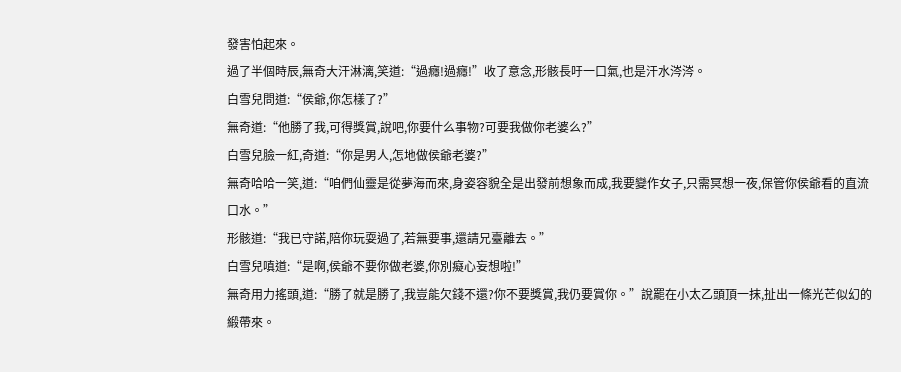發害怕起來。
過了半個時辰,無奇大汗淋漓,笑道:“過癮!過癮!”收了意念,形骸長吁一口氣,也是汗水涔涔。
白雪兒問道:“侯爺,你怎樣了?”
無奇道:“他勝了我,可得獎賞,說吧,你要什么事物?可要我做你老婆么?”
白雪兒臉一紅,奇道:“你是男人,怎地做侯爺老婆?”
無奇哈哈一笑,道:“咱們仙靈是從夢海而來,身姿容貌全是出發前想象而成,我要變作女子,只需冥想一夜,保管你侯爺看的直流口水。”
形骸道:“我已守諾,陪你玩耍過了,若無要事,還請兄臺離去。”
白雪兒嗔道:“是啊,侯爺不要你做老婆,你別癡心妄想啦!”
無奇用力搖頭,道:“勝了就是勝了,我豈能欠錢不還?你不要獎賞,我仍要賞你。”說罷在小太乙頭頂一抹,扯出一條光芒似幻的緞帶來。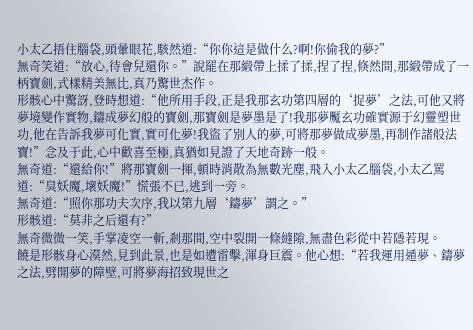小太乙捂住腦袋,頭暈眼花,駭然道:“你你這是做什么?啊!你偷我的夢?”
無奇笑道:“放心,待會兒還你。”說罷在那緞帶上揉了揉,捏了捏,倏然間,那緞帶成了一柄寶劍,式樣精美無比,真乃驚世杰作。
形骸心中驚訝,登時想道:“他所用手段,正是我那玄功第四層的‘捉夢’之法,可他又將夢境變作實物,鑄成夢幻般的寶劍,那寶劍是夢墨是了!我那夢魘玄功確實源于幻靈塑世功,他在告訴我夢可化實,實可化夢!我盜了別人的夢,可將那夢做成夢墨,再制作諸般法寶!”念及于此,心中歡喜至極,真猶如見證了天地奇跡一般。
無奇道:“還給你!”將那寶劍一揮,頓時消散為無數光塵,飛入小太乙腦袋,小太乙罵道:“臭妖魔,壞妖魔!”慌張不已,逃到一旁。
無奇道:“照你那功夫次序,我以第九層‘鑄夢’謂之。”
形骸道:“莫非之后還有?”
無奇微微一笑,手掌凌空一斬,剎那間,空中裂開一條縫隙,無盡色彩從中若隱若現。
饒是形骸身心漠然,見到此景,也是如遭雷擊,渾身巨震。他心想:“若我運用遁夢、鑄夢之法,劈開夢的障壁,可將夢海招致現世之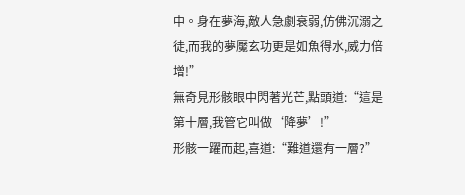中。身在夢海,敵人急劇衰弱,仿佛沉溺之徒,而我的夢魘玄功更是如魚得水,威力倍增!”
無奇見形骸眼中閃著光芒,點頭道:“這是第十層,我管它叫做‘降夢’!”
形骸一躍而起,喜道:“難道還有一層?”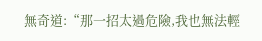無奇道:“那一招太過危險,我也無法輕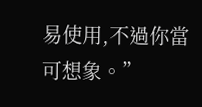易使用,不過你當可想象。”